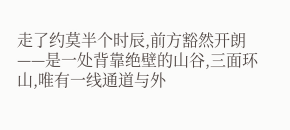走了约莫半个时辰,前方豁然开朗——是一处背靠绝壁的山谷,三面环山,唯有一线通道与外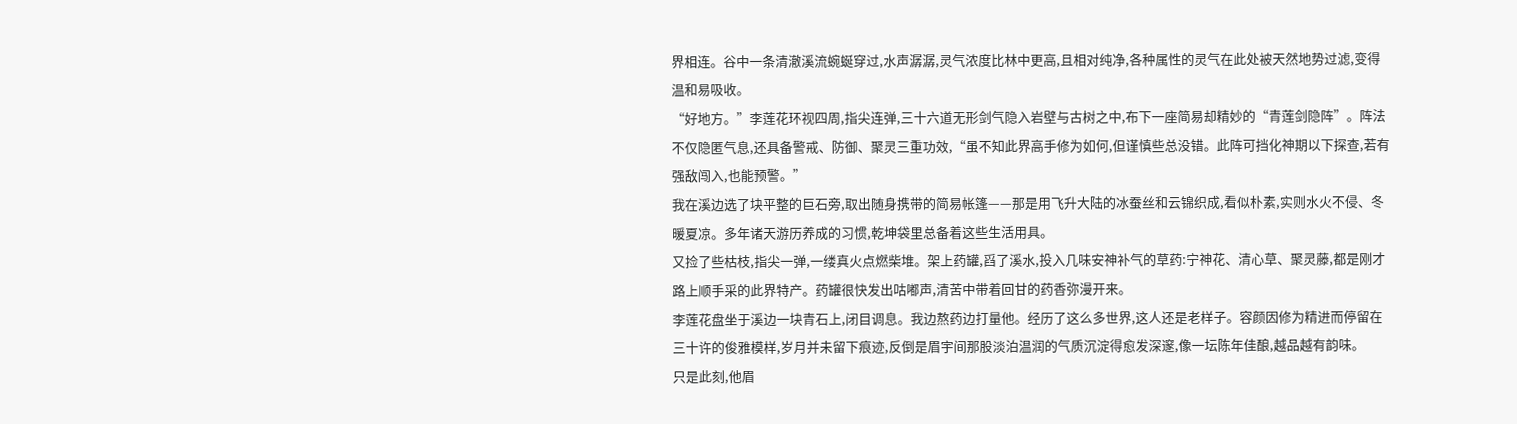界相连。谷中一条清澈溪流蜿蜒穿过,水声潺潺,灵气浓度比林中更高,且相对纯净,各种属性的灵气在此处被天然地势过滤,变得温和易吸收。
“好地方。”李莲花环视四周,指尖连弹,三十六道无形剑气隐入岩壁与古树之中,布下一座简易却精妙的“青莲剑隐阵”。阵法不仅隐匿气息,还具备警戒、防御、聚灵三重功效,“虽不知此界高手修为如何,但谨慎些总没错。此阵可挡化神期以下探查,若有强敌闯入,也能预警。”
我在溪边选了块平整的巨石旁,取出随身携带的简易帐篷——那是用飞升大陆的冰蚕丝和云锦织成,看似朴素,实则水火不侵、冬暖夏凉。多年诸天游历养成的习惯,乾坤袋里总备着这些生活用具。
又捡了些枯枝,指尖一弹,一缕真火点燃柴堆。架上药罐,舀了溪水,投入几味安神补气的草药:宁神花、清心草、聚灵藤,都是刚才路上顺手采的此界特产。药罐很快发出咕嘟声,清苦中带着回甘的药香弥漫开来。
李莲花盘坐于溪边一块青石上,闭目调息。我边熬药边打量他。经历了这么多世界,这人还是老样子。容颜因修为精进而停留在三十许的俊雅模样,岁月并未留下痕迹,反倒是眉宇间那股淡泊温润的气质沉淀得愈发深邃,像一坛陈年佳酿,越品越有韵味。
只是此刻,他眉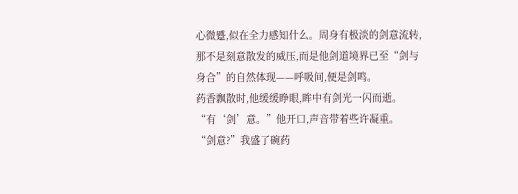心微蹙,似在全力感知什么。周身有极淡的剑意流转,那不是刻意散发的威压,而是他剑道境界已至“剑与身合”的自然体现——呼吸间,便是剑鸣。
药香飘散时,他缓缓睁眼,眸中有剑光一闪而逝。
“有‘剑’意。”他开口,声音带着些许凝重。
“剑意?”我盛了碗药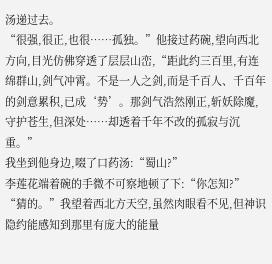汤递过去。
“很强,很正,也很……孤独。”他接过药碗,望向西北方向,目光仿佛穿透了层层山峦,“距此约三百里,有连绵群山,剑气冲霄。不是一人之剑,而是千百人、千百年的剑意累积,已成‘势’。那剑气浩然刚正,斩妖除魔,守护苍生,但深处……却透着千年不改的孤寂与沉重。”
我坐到他身边,啜了口药汤:“蜀山?”
李莲花端着碗的手微不可察地顿了下:“你怎知?”
“猜的。”我望着西北方天空,虽然肉眼看不见,但神识隐约能感知到那里有庞大的能量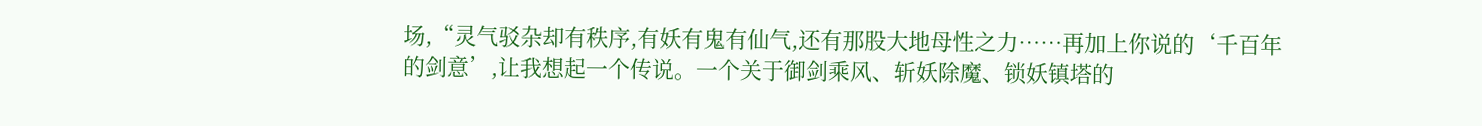场,“灵气驳杂却有秩序,有妖有鬼有仙气,还有那股大地母性之力……再加上你说的‘千百年的剑意’,让我想起一个传说。一个关于御剑乘风、斩妖除魔、锁妖镇塔的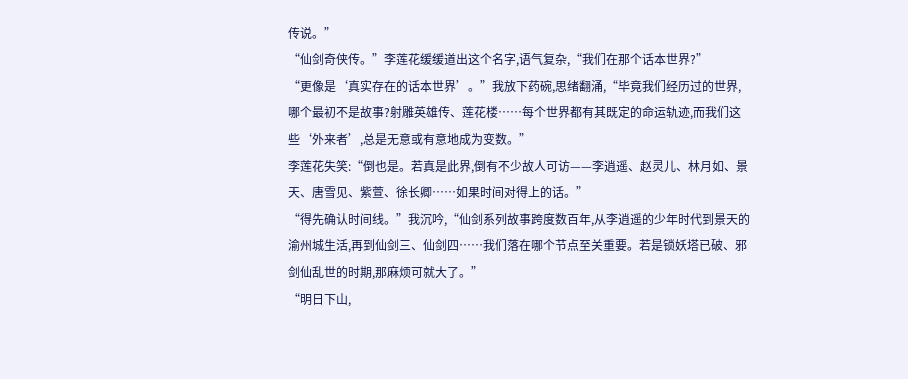传说。”
“仙剑奇侠传。”李莲花缓缓道出这个名字,语气复杂,“我们在那个话本世界?”
“更像是‘真实存在的话本世界’。”我放下药碗,思绪翻涌,“毕竟我们经历过的世界,哪个最初不是故事?射雕英雄传、莲花楼……每个世界都有其既定的命运轨迹,而我们这些‘外来者’,总是无意或有意地成为变数。”
李莲花失笑:“倒也是。若真是此界,倒有不少故人可访——李逍遥、赵灵儿、林月如、景天、唐雪见、紫萱、徐长卿……如果时间对得上的话。”
“得先确认时间线。”我沉吟,“仙剑系列故事跨度数百年,从李逍遥的少年时代到景天的渝州城生活,再到仙剑三、仙剑四……我们落在哪个节点至关重要。若是锁妖塔已破、邪剑仙乱世的时期,那麻烦可就大了。”
“明日下山,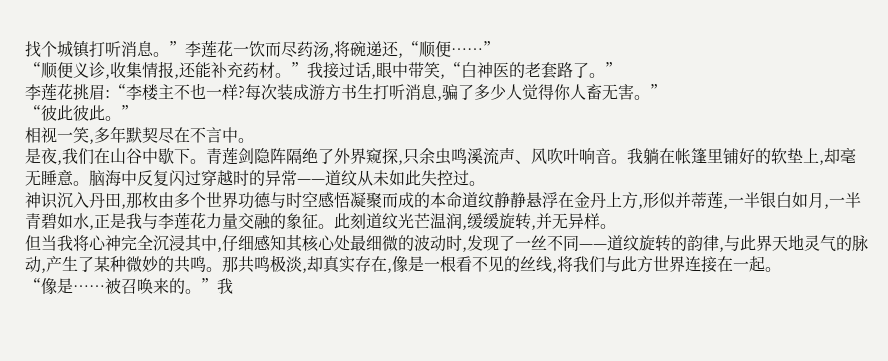找个城镇打听消息。”李莲花一饮而尽药汤,将碗递还,“顺便……”
“顺便义诊,收集情报,还能补充药材。”我接过话,眼中带笑,“白神医的老套路了。”
李莲花挑眉:“李楼主不也一样?每次装成游方书生打听消息,骗了多少人觉得你人畜无害。”
“彼此彼此。”
相视一笑,多年默契尽在不言中。
是夜,我们在山谷中歇下。青莲剑隐阵隔绝了外界窥探,只余虫鸣溪流声、风吹叶响音。我躺在帐篷里铺好的软垫上,却毫无睡意。脑海中反复闪过穿越时的异常——道纹从未如此失控过。
神识沉入丹田,那枚由多个世界功德与时空感悟凝聚而成的本命道纹静静悬浮在金丹上方,形似并蒂莲,一半银白如月,一半青碧如水,正是我与李莲花力量交融的象征。此刻道纹光芒温润,缓缓旋转,并无异样。
但当我将心神完全沉浸其中,仔细感知其核心处最细微的波动时,发现了一丝不同——道纹旋转的韵律,与此界天地灵气的脉动,产生了某种微妙的共鸣。那共鸣极淡,却真实存在,像是一根看不见的丝线,将我们与此方世界连接在一起。
“像是……被召唤来的。”我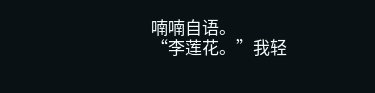喃喃自语。
“李莲花。”我轻